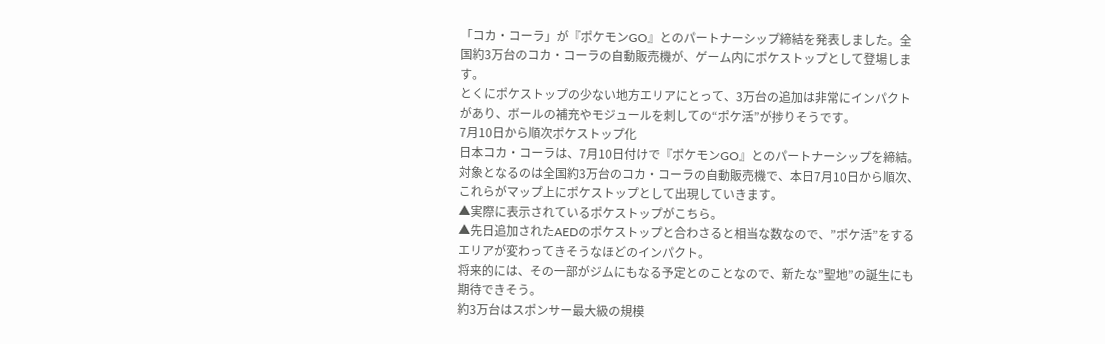「コカ・コーラ」が『ポケモンGO』とのパートナーシップ締結を発表しました。全国約3万台のコカ・コーラの自動販売機が、ゲーム内にポケストップとして登場します。
とくにポケストップの少ない地方エリアにとって、3万台の追加は非常にインパクトがあり、ボールの補充やモジュールを刺しての“ポケ活”が捗りそうです。
7月10日から順次ポケストップ化
日本コカ・コーラは、7月10日付けで『ポケモンGO』とのパートナーシップを締結。
対象となるのは全国約3万台のコカ・コーラの自動販売機で、本日7月10日から順次、これらがマップ上にポケストップとして出現していきます。
▲実際に表示されているポケストップがこちら。
▲先日追加されたAEDのポケストップと合わさると相当な数なので、”ポケ活”をするエリアが変わってきそうなほどのインパクト。
将来的には、その一部がジムにもなる予定とのことなので、新たな”聖地”の誕生にも期待できそう。
約3万台はスポンサー最大級の規模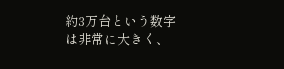約3万台という数字は非常に大きく、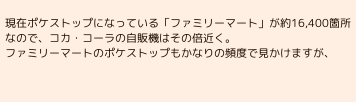現在ポケストップになっている「ファミリーマート」が約16,400箇所なので、コカ・コーラの自販機はその倍近く。
ファミリーマートのポケストップもかなりの頻度で見かけますが、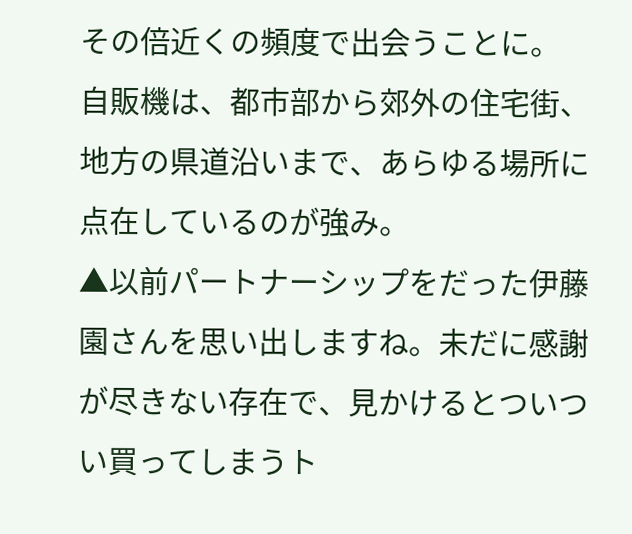その倍近くの頻度で出会うことに。
自販機は、都市部から郊外の住宅街、地方の県道沿いまで、あらゆる場所に点在しているのが強み。
▲以前パートナーシップをだった伊藤園さんを思い出しますね。未だに感謝が尽きない存在で、見かけるとついつい買ってしまうト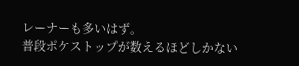レーナーも多いはず。
普段ポケストップが数えるほどしかない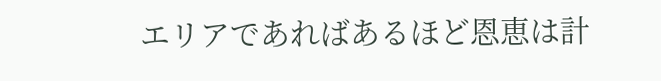エリアであればあるほど恩恵は計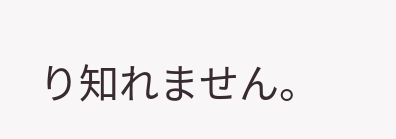り知れません。